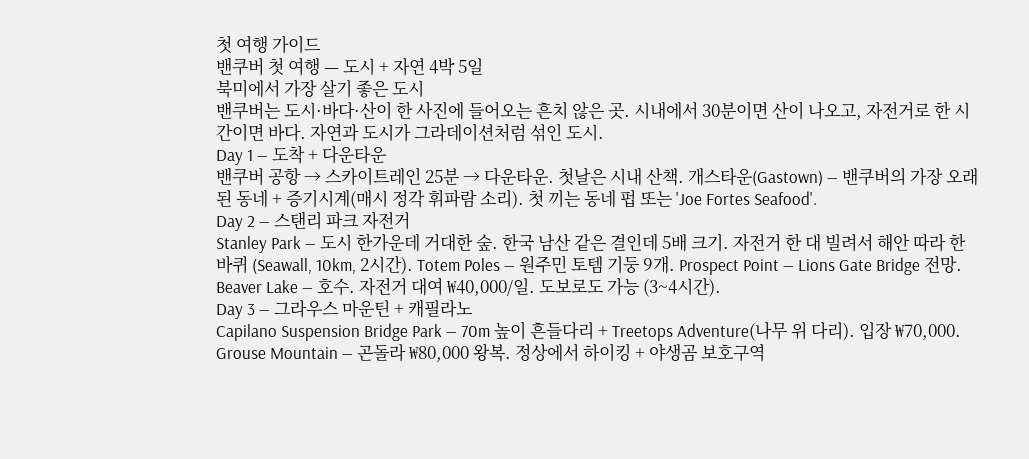첫 여행 가이드
밴쿠버 첫 여행 — 도시 + 자연 4박 5일
북미에서 가장 살기 좋은 도시
밴쿠버는 도시·바다·산이 한 사진에 들어오는 흔치 않은 곳. 시내에서 30분이면 산이 나오고, 자전거로 한 시간이면 바다. 자연과 도시가 그라데이션처럼 섞인 도시.
Day 1 — 도착 + 다운타운
밴쿠버 공항 → 스카이트레인 25분 → 다운타운. 첫날은 시내 산책. 개스타운(Gastown) — 밴쿠버의 가장 오래된 동네 + 증기시계(매시 정각 휘파람 소리). 첫 끼는 동네 펍 또는 'Joe Fortes Seafood'.
Day 2 — 스탠리 파크 자전거
Stanley Park — 도시 한가운데 거대한 숲. 한국 남산 같은 결인데 5배 크기. 자전거 한 대 빌려서 해안 따라 한 바퀴 (Seawall, 10km, 2시간). Totem Poles — 원주민 토템 기둥 9개. Prospect Point — Lions Gate Bridge 전망. Beaver Lake — 호수. 자전거 대여 ₩40,000/일. 도보로도 가능 (3~4시간).
Day 3 — 그라우스 마운틴 + 캐필라노
Capilano Suspension Bridge Park — 70m 높이 흔들다리 + Treetops Adventure(나무 위 다리). 입장 ₩70,000. Grouse Mountain — 곤돌라 ₩80,000 왕복. 정상에서 하이킹 + 야생곰 보호구역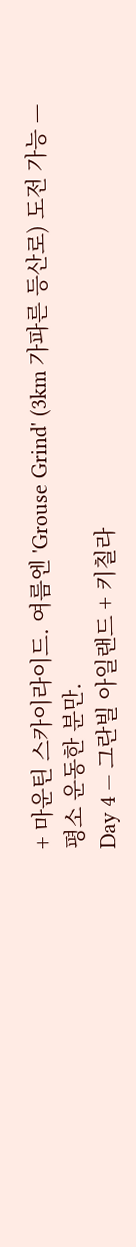+ 마운틴 스카이라이드. 여름엔 'Grouse Grind' (3km 가파른 등산로) 도전 가능 — 평소 운동한 분만.
Day 4 — 그란빌 아일랜드 + 키칠라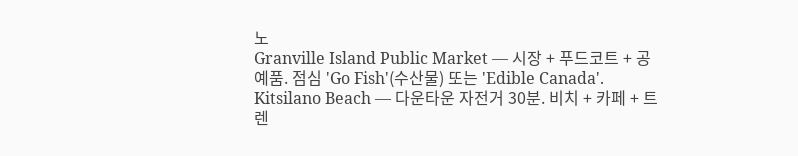노
Granville Island Public Market — 시장 + 푸드코트 + 공예품. 점심 'Go Fish'(수산물) 또는 'Edible Canada'. Kitsilano Beach — 다운타운 자전거 30분. 비치 + 카페 + 트렌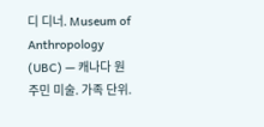디 디너. Museum of Anthropology (UBC) — 캐나다 원주민 미술. 가족 단위.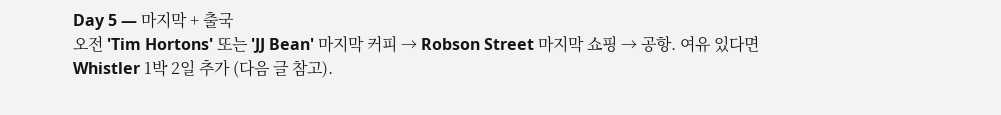Day 5 — 마지막 + 출국
오전 'Tim Hortons' 또는 'JJ Bean' 마지막 커피 → Robson Street 마지막 쇼핑 → 공항. 여유 있다면 Whistler 1박 2일 추가 (다음 글 참고).